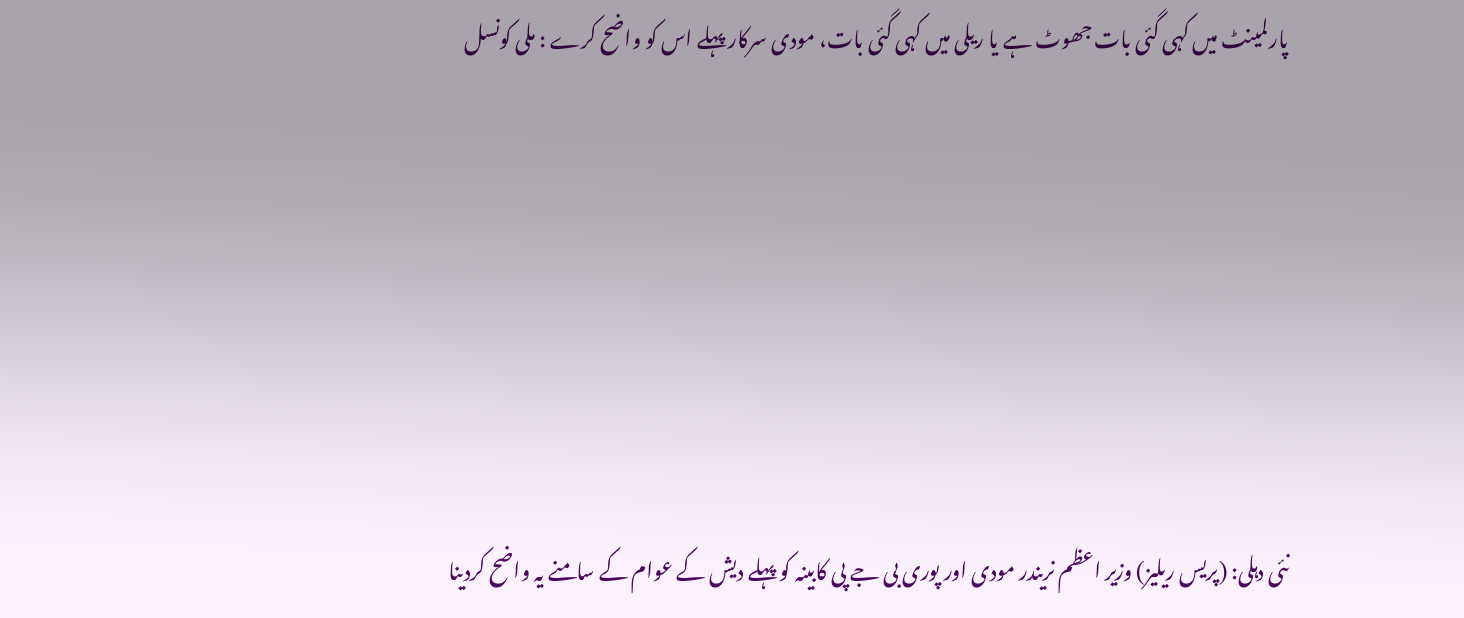پارلمینٹ میں کہی گئی بات جھوٹ ہے یا ریلی میں کہی گئی بات، مودی سرکار پہلے اس کو واضح کرے : ملی کونسل






نئی دہلی: (پریس ریلیز) وزیر اعظم نریندر مودی اور پوری بی جے پی کابینہ کو پہلے دیش کے عوام کے سامنے یہ واضح کردینا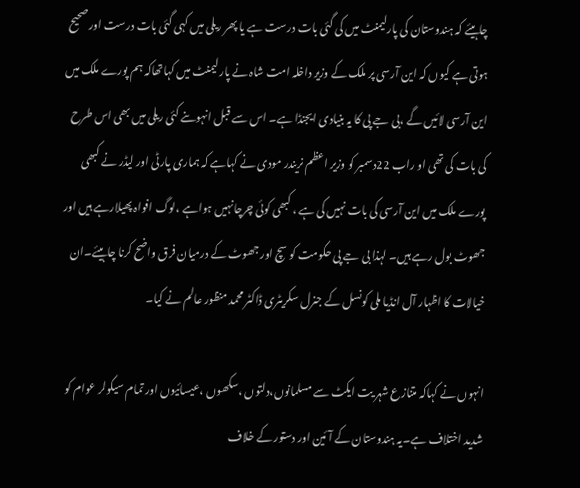چاہیئے کہ ہندوستان کی پارلیمنٹ میں کی گئی بات درست ہے یا پھر ریلی میں کہی گئی بات درست اور صحیح ہوتی ہے کیوں کہ این آرسی پر ملک کے وزیر داخلہ امت شاہ نے پارلیمنٹ میں کہاتھاکہ ہم پورے ملک میں این آرسی لائیں گے ،بی جے پی کا یہ بنیادی ایجنڈا ہے۔ اس سے قبل انہوںنے کئی ریلی میں بھی اس طرح کی بات کی تھی او راب 22دسمبر کو وزیر اعظم نریندر مودی نے کہاہے کہ ہماری پارٹی اور لیڈر نے کبھی پورے ملک میں این آرسی کی بات نہیں کی ہے ، کبھی کوئی چرچانہیں ہواہے ،لوگ افواہ پھیلارہے ہیں اور جھوٹ بول رہے ہیں۔ لہذا بی جے پی حکومت کو سچ اور جھوٹ کے درمیان فرق واضح کرنا چاہیئے۔ان خیالات کا اظہار آل انڈیا ملی کونسل کے جنرل سکریٹری ڈاکٹر محمد منظور عالم نے کیا۔

انہوں نے کہاکہ متنازع شہر یت ایکٹ سے مسلمانوں،دلتوں ،سکھوں ،عیسائیوں اور تمام سیکولر عوام کو شدید اختلاف ہے۔یہ ہندوستان کے آئین اور دستور کے خلاف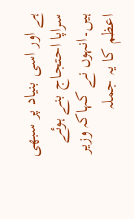ہے اور اسی بنیاد پر سبھی سراپا احتجاج بنے ہوئے ہیں۔انہوں نے کہاکہ وزیر اعظم کا یہ جملہ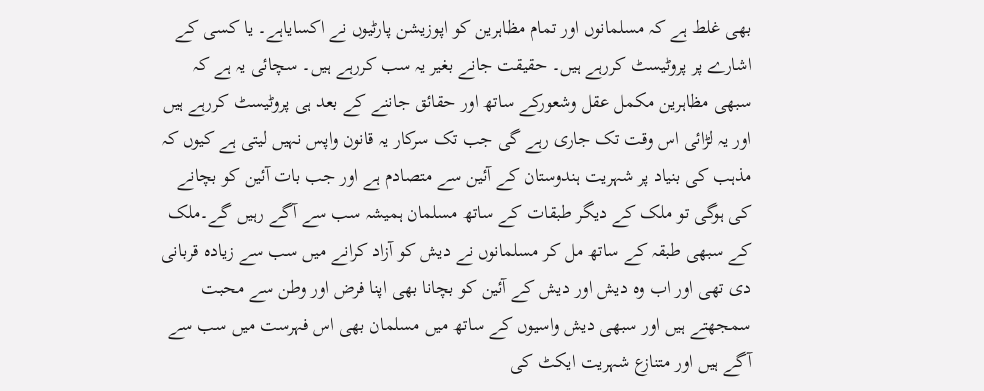بھی غلط ہے کہ مسلمانوں اور تمام مظاہرین کو اپوزیشن پارٹیوں نے اکسایاہے۔ یا کسی کے اشارے پر پروٹیسٹ کررہے ہیں۔ حقیقت جانے بغیر یہ سب کررہے ہیں۔ سچائی یہ ہے کہ سبھی مظاہرین مکمل عقل وشعورکے ساتھ اور حقائق جاننے کے بعد ہی پروٹیسٹ کررہے ہیں اور یہ لڑائی اس وقت تک جاری رہے گی جب تک سرکار یہ قانون واپس نہیں لیتی ہے کیوں کہ مذہب کی بنیاد پر شہریت ہندوستان کے آئین سے متصادم ہے اور جب بات آئین کو بچانے کی ہوگی تو ملک کے دیگر طبقات کے ساتھ مسلمان ہمیشہ سب سے آگے رہیں گے۔ملک کے سبھی طبقہ کے ساتھ مل کر مسلمانوں نے دیش کو آزاد کرانے میں سب سے زیادہ قربانی دی تھی اور اب وہ دیش اور دیش کے آئین کو بچانا بھی اپنا فرض اور وطن سے محبت سمجھتے ہیں اور سبھی دیش واسیوں کے ساتھ میں مسلمان بھی اس فہرست میں سب سے آگے ہیں اور متنازع شہریت ایکٹ کی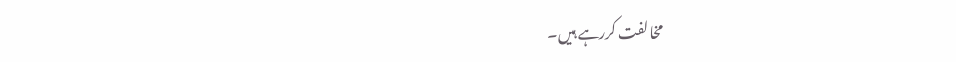مخالفت کررہے ہیں۔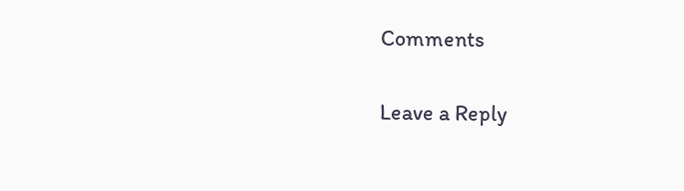Comments

Leave a Reply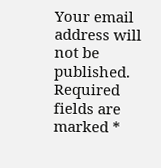Your email address will not be published. Required fields are marked *